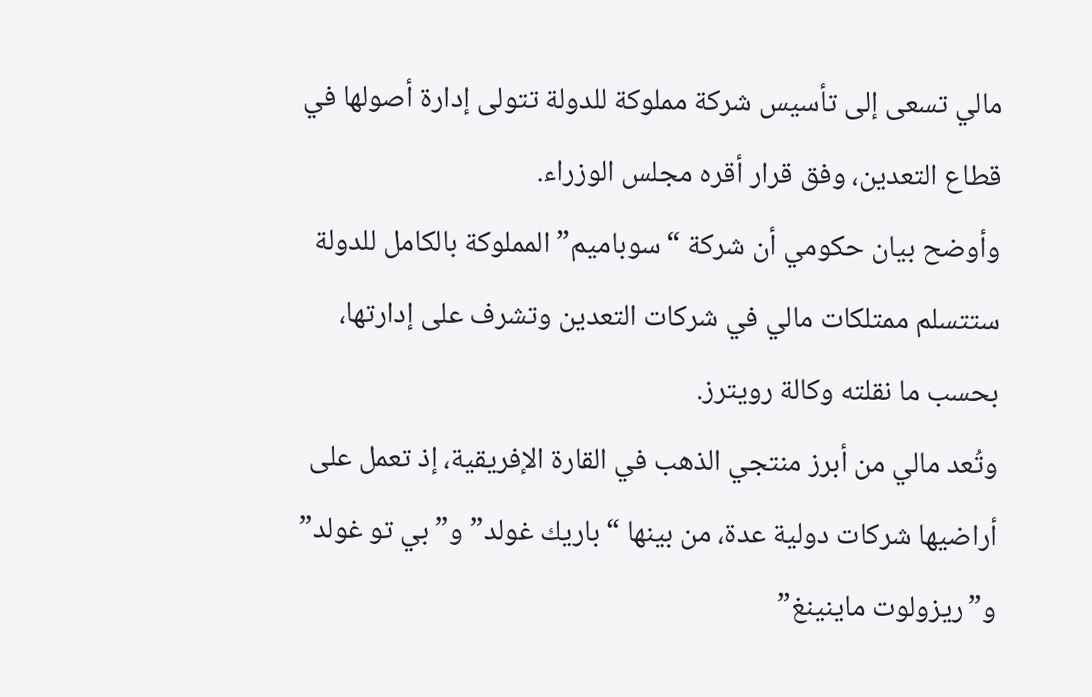مالي تسعى إلى تأسيس شركة مملوكة للدولة تتولى إدارة أصولها في قطاع التعدين، وفق قرار أقره مجلس الوزراء.
وأوضح بيان حكومي أن شركة “سوباميم” المملوكة بالكامل للدولة ستتسلم ممتلكات مالي في شركات التعدين وتشرف على إدارتها، بحسب ما نقلته وكالة رويترز.
وتُعد مالي من أبرز منتجي الذهب في القارة الإفريقية، إذ تعمل على أراضيها شركات دولية عدة، من بينها “باريك غولد” و”بي تو غولد” و”ريزولوت ماينينغ”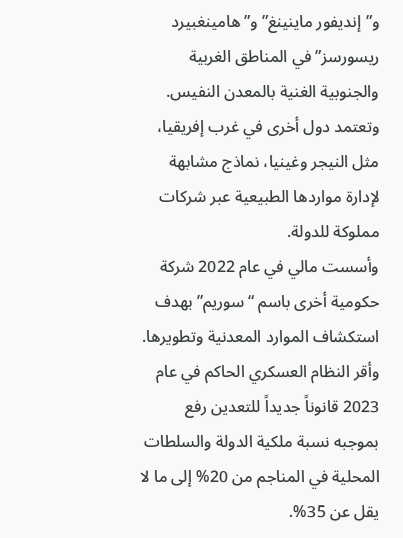و”إنديفور ماينينغ” و”هامينغبيرد ريسورسز” في المناطق الغربية والجنوبية الغنية بالمعدن النفيس.
وتعتمد دول أخرى في غرب إفريقيا، مثل النيجر وغينيا، نماذج مشابهة لإدارة مواردها الطبيعية عبر شركات مملوكة للدولة.
وأسست مالي في عام 2022 شركة حكومية أخرى باسم “سوريم” بهدف استكشاف الموارد المعدنية وتطويرها.
وأقر النظام العسكري الحاكم في عام 2023 قانوناً جديداً للتعدين رفع بموجبه نسبة ملكية الدولة والسلطات المحلية في المناجم من 20% إلى ما لا يقل عن 35%.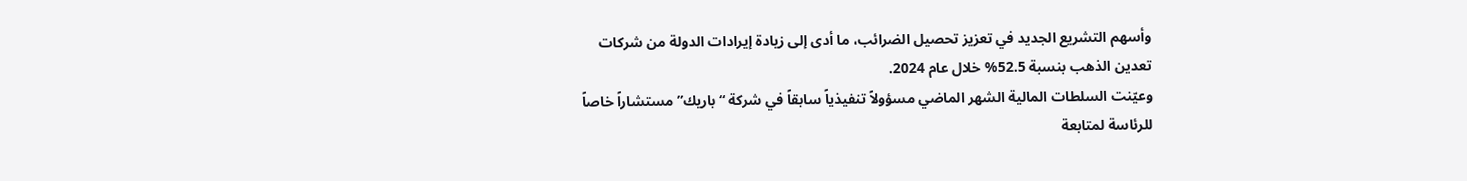وأسهم التشريع الجديد في تعزيز تحصيل الضرائب، ما أدى إلى زيادة إيرادات الدولة من شركات تعدين الذهب بنسبة 52.5% خلال عام 2024.
وعيّنت السلطات المالية الشهر الماضي مسؤولاً تنفيذياً سابقاً في شركة “باريك” مستشاراً خاصاً للرئاسة لمتابعة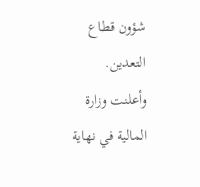شؤون قطاع التعدين.
وأعلنت وزارة المالية في نهاية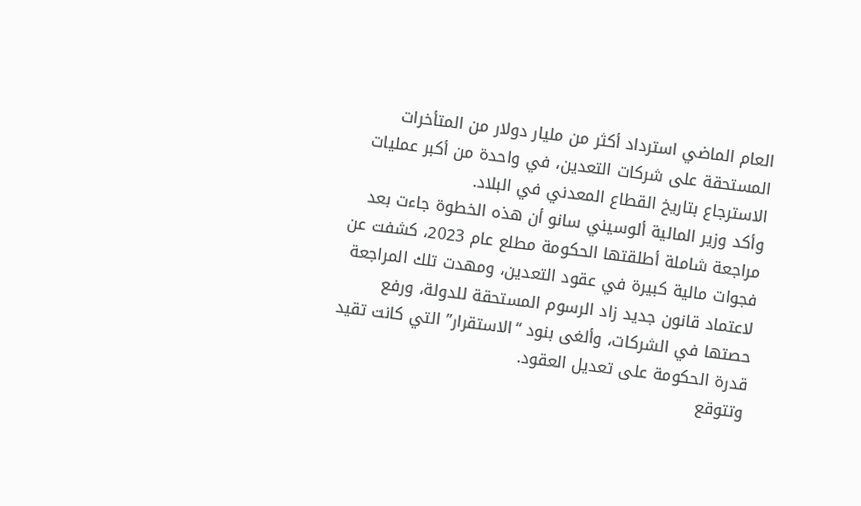العام الماضي استرداد أكثر من مليار دولار من المتأخرات المستحقة على شركات التعدين، في واحدة من أكبر عمليات الاسترجاع بتاريخ القطاع المعدني في البلاد.
وأكد وزير المالية ألوسيني سانو أن هذه الخطوة جاءت بعد مراجعة شاملة أطلقتها الحكومة مطلع عام 2023، كشفت عن فجوات مالية كبيرة في عقود التعدين، ومهدت تلك المراجعة لاعتماد قانون جديد زاد الرسوم المستحقة للدولة، ورفع حصتها في الشركات، وألغى بنود “الاستقرار” التي كانت تقيد قدرة الحكومة على تعديل العقود.
وتتوقع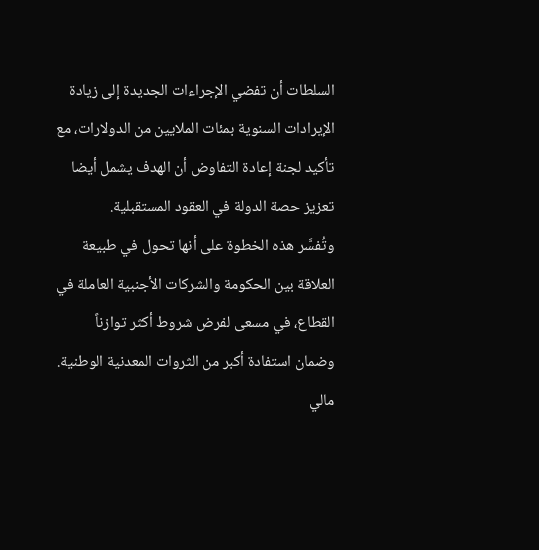السلطات أن تفضي الإجراءات الجديدة إلى زيادة الإيرادات السنوية بمئات الملايين من الدولارات، مع تأكيد لجنة إعادة التفاوض أن الهدف يشمل أيضا تعزيز حصة الدولة في العقود المستقبلية.
وتُفسَّر هذه الخطوة على أنها تحول في طبيعة العلاقة بين الحكومة والشركات الأجنبية العاملة في القطاع، في مسعى لفرض شروط أكثر توازناً وضمان استفادة أكبر من الثروات المعدنية الوطنية.
مالي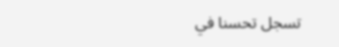تسجل تحسنا في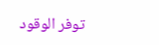توفر الوقود